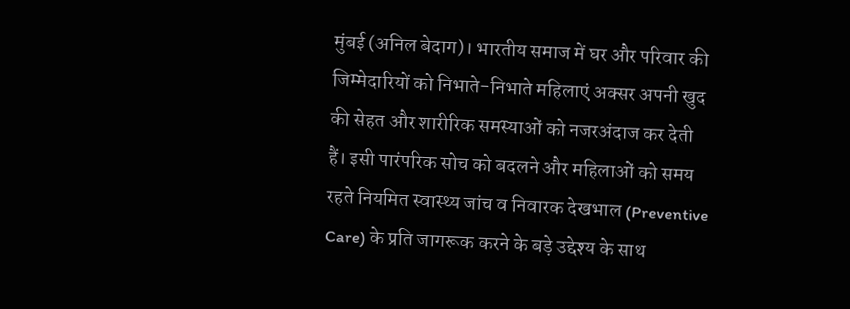मुंबई (अनिल बेदाग)। भारतीय समाज में घर और परिवार की जिम्मेदारियों को निभाते-निभाते महिलाएं अक्सर अपनी खुद की सेहत और शारीरिक समस्याओं को नजरअंदाज कर देती हैं। इसी पारंपरिक सोच को बदलने और महिलाओं को समय रहते नियमित स्वास्थ्य जांच व निवारक देखभाल (Preventive Care) के प्रति जागरूक करने के बड़े उद्देश्य के साथ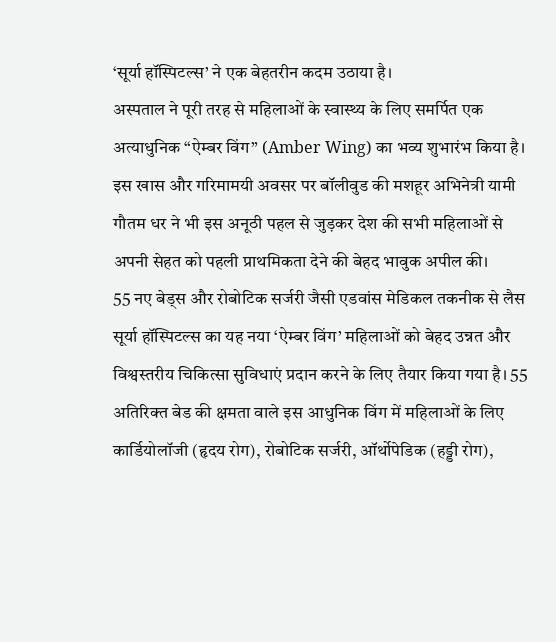‘सूर्या हॉस्पिटल्स’ ने एक बेहतरीन कदम उठाया है।
अस्पताल ने पूरी तरह से महिलाओं के स्वास्थ्य के लिए समर्पित एक अत्याधुनिक “ऐम्बर विंग” (Amber Wing) का भव्य शुभारंभ किया है। इस खास और गरिमामयी अवसर पर बॉलीवुड की मशहूर अभिनेत्री यामी गौतम धर ने भी इस अनूठी पहल से जुड़कर देश की सभी महिलाओं से अपनी सेहत को पहली प्राथमिकता देने की बेहद भावुक अपील की।
55 नए बेड्स और रोबोटिक सर्जरी जैसी एडवांस मेडिकल तकनीक से लैस
सूर्या हॉस्पिटल्स का यह नया ‘ऐम्बर विंग’ महिलाओं को बेहद उन्नत और विश्वस्तरीय चिकित्सा सुविधाएं प्रदान करने के लिए तैयार किया गया है। 55 अतिरिक्त बेड की क्षमता वाले इस आधुनिक विंग में महिलाओं के लिए कार्डियोलॉजी (हृदय रोग), रोबोटिक सर्जरी, ऑर्थोपेडिक (हड्डी रोग),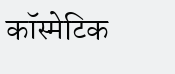कॉस्मेटिक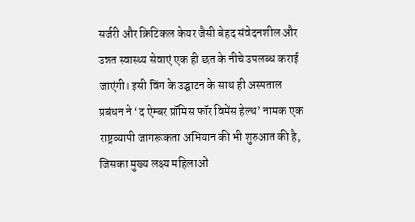सर्जरी और क्रिटिकल केयर जैसी बेहद संवेदनशील और उन्नत स्वास्थ्य सेवाएं एक ही छत के नीचे उपलब्ध कराई जाएंगी। इसी विंग के उद्घाटन के साथ ही अस्पताल प्रबंधन ने ‘द ऐम्बर प्रॉमिस फॉर विमेंस हेल्थ’ नामक एक राष्ट्रव्यापी जागरूकता अभियान की भी शुरुआत की है, जिसका मुख्य लक्ष्य महिलाओं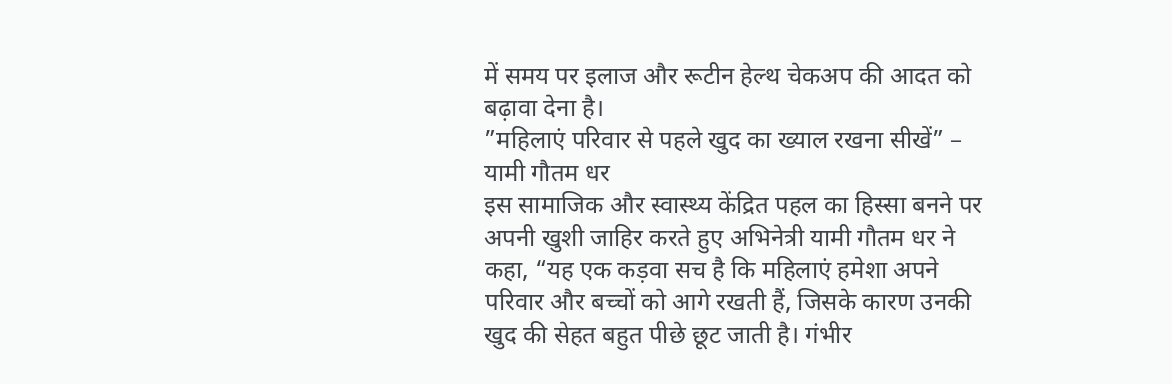में समय पर इलाज और रूटीन हेल्थ चेकअप की आदत को बढ़ावा देना है।
”महिलाएं परिवार से पहले खुद का ख्याल रखना सीखें” – यामी गौतम धर
इस सामाजिक और स्वास्थ्य केंद्रित पहल का हिस्सा बनने पर अपनी खुशी जाहिर करते हुए अभिनेत्री यामी गौतम धर ने कहा, “यह एक कड़वा सच है कि महिलाएं हमेशा अपने परिवार और बच्चों को आगे रखती हैं, जिसके कारण उनकी खुद की सेहत बहुत पीछे छूट जाती है। गंभीर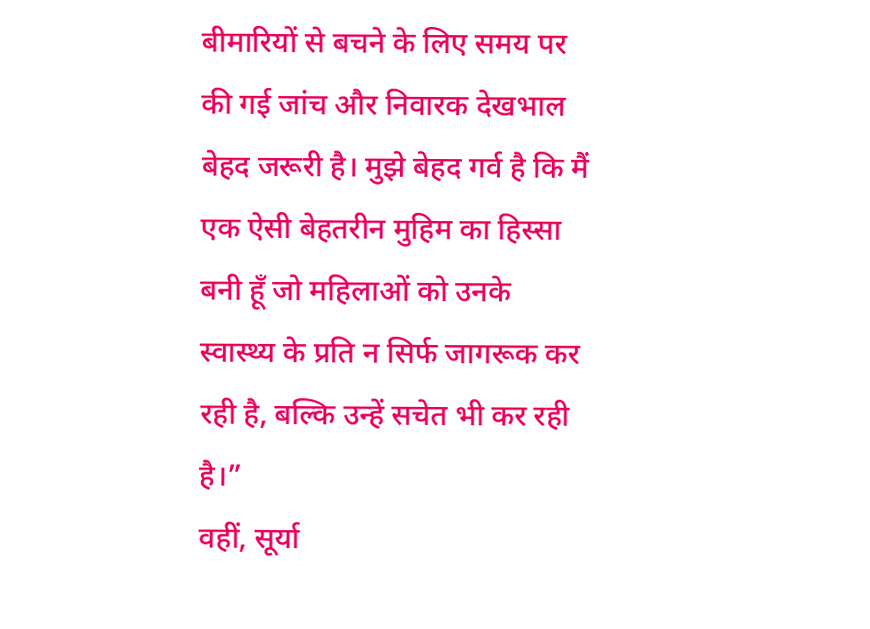बीमारियों से बचने के लिए समय पर की गई जांच और निवारक देखभाल बेहद जरूरी है। मुझे बेहद गर्व है कि मैं एक ऐसी बेहतरीन मुहिम का हिस्सा बनी हूँ जो महिलाओं को उनके स्वास्थ्य के प्रति न सिर्फ जागरूक कर रही है, बल्कि उन्हें सचेत भी कर रही है।”
वहीं, सूर्या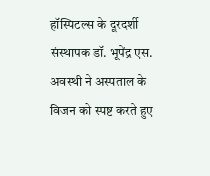हॉस्पिटल्स के दूरदर्शी संस्थापक डॉ. भूपेंद्र एस. अवस्थी ने अस्पताल के विजन को स्पष्ट करते हुए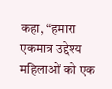कहा, “हमारा एकमात्र उद्देश्य महिलाओं को एक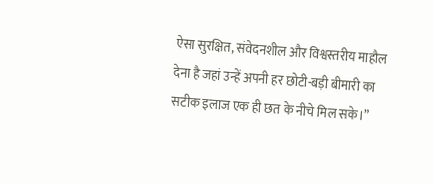ऐसा सुरक्षित, संवेदनशील और विश्वस्तरीय माहौल देना है जहां उन्हें अपनी हर छोटी-बड़ी बीमारी का सटीक इलाज एक ही छत के नीचे मिल सके।”